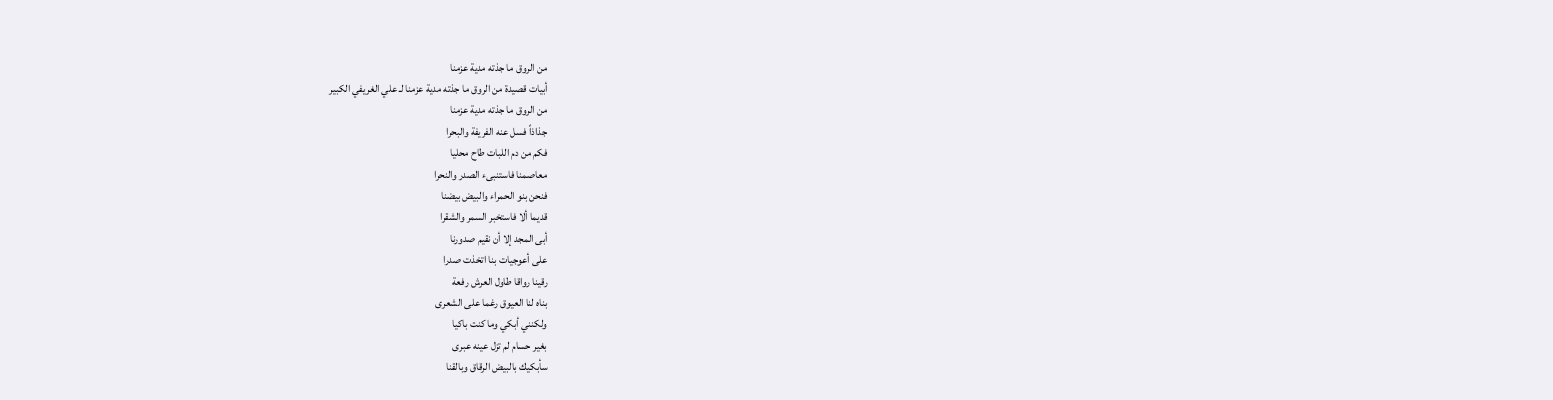من الروق ما جذته مدية عزمنا
أبيات قصيدة من الروق ما جذته مدية عزمنا لـ علي الغريفي الكبير
من الروق ما جذته مدية عزمنا
جذاذاً فسل عنه الفريفة والبحرا
فكم من دم اللبات طاح محليا
معاصمنا فاستنبىء الصدر والنحرا
فنحن بنو الحمراء والبيض بيضنا
قديما ألا فاستخبر السمر والشقرا
أبى المجد إلا أن نقيم صدورنا
على أعوجيات بنا اتخذت صدرا
رقينا رواقا طاول العرش رفعة
بناه لنا العيوق رغما على الشعرى
ولكنني أبكي وما كنت باكيا
بغير حسام لم تزل عينه عبرى
سأبكيك بالبيض الرقاق وبالقنا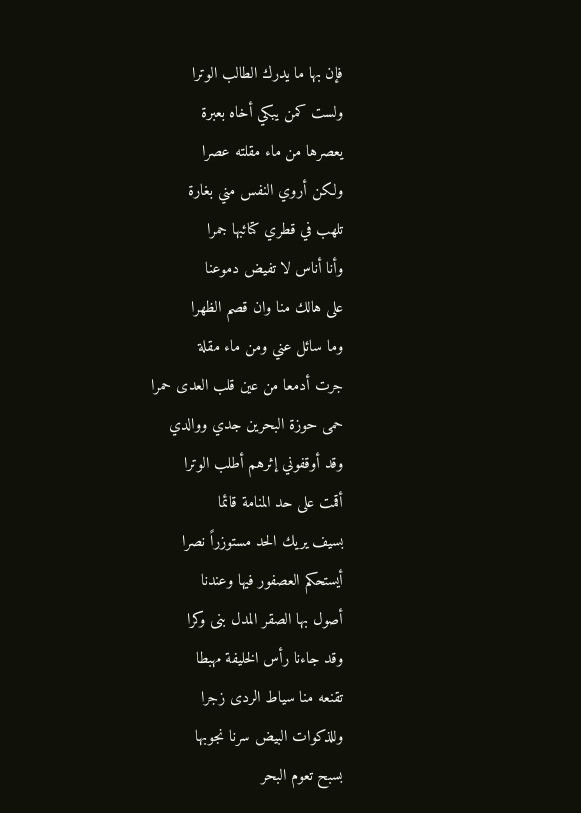فإن بها ما يدرك الطالب الوترا
ولست كمن يبكي أخاه بعبرة
يعصرها من ماء مقلته عصرا
ولكن أروي النفس مني بغارة
تلهب في قطري كتائبها جمرا
وأنا أناس لا تفيض دموعنا
على هالك منا وان قصم الظهرا
وما سائل عني ومن ماء مقلة
جرت أدمعا من عين قلب العدى حمرا
حمى حوزة البحرين جدي ووالدي
وقد أوقفوني إثرهم أطلب الوترا
أقمت على حد المنامة قائما
بسيف يريك الحد مستوزراً نصرا
أيستحكم العصفور فيها وعندنا
أصول بها الصقر المدل بنى وكرا
وقد جاءنا رأس الخليفة مهبطا
تقنعه منا سياط الردى زجرا
وللذكوات البيض سرنا نجوبها
بسبح تعوم البحر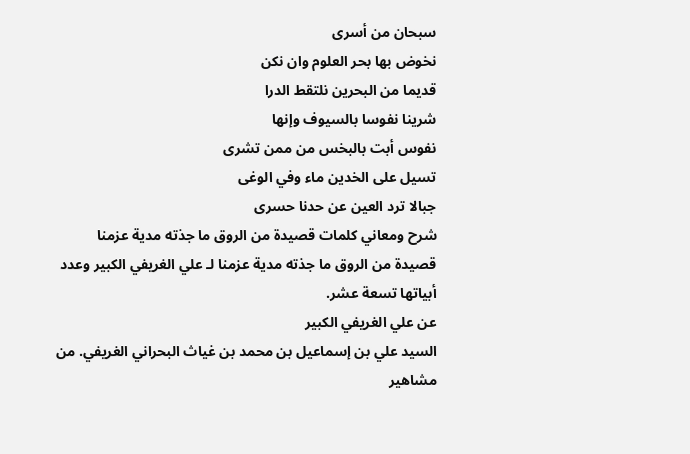سبحان من أسرى
نخوض بها بحر العلوم وان نكن
قديما من البحرين نلتقط الدرا
شرينا نفوسا بالسيوف وإنها
نفوس أبت بالبخس من ممن تشرى
تسيل على الخدين ماء وفي الوغى
جبالا ترد العين عن حدنا حسرى
شرح ومعاني كلمات قصيدة من الروق ما جذته مدية عزمنا
قصيدة من الروق ما جذته مدية عزمنا لـ علي الغريفي الكبير وعدد أبياتها تسعة عشر.
عن علي الغريفي الكبير
السيد علي بن إسماعيل بن محمد بن غياث البحراني الغريفي. من مشاهير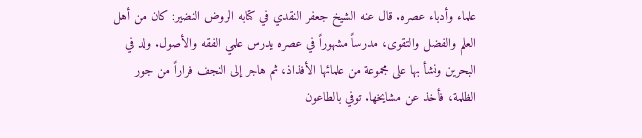علماء وأدباء عصره. قال عنه الشيخ جعفر النقدي في كتابه الروض النضير: كان من أهل العلم والفضل والتقوى، مدرساً مشهوراً في عصره يدرس علمي الفقه والأصول. ولد في البحرين ونشأ بها على مجموعة من علمائها الأفذاذ، ثم هاجر إلى النجف فراراً من جور الظلمة، فأخذ عن مشايخها. توفي بالطاعون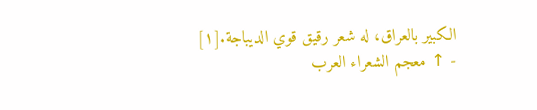الكبير بالعراق، له شعر رقيق قوي الديباجة.[١]
- ↑ معجم الشعراء العرب